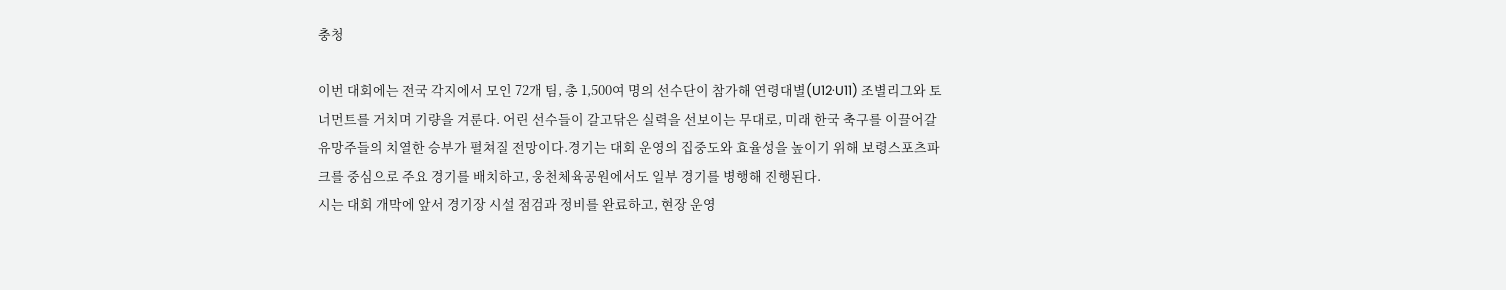충청

이번 대회에는 전국 각지에서 모인 72개 팀, 총 1,500여 명의 선수단이 참가해 연령대별(U12·U11) 조별리그와 토너먼트를 거치며 기량을 겨룬다. 어린 선수들이 갈고닦은 실력을 선보이는 무대로, 미래 한국 축구를 이끌어갈 유망주들의 치열한 승부가 펼쳐질 전망이다.경기는 대회 운영의 집중도와 효율성을 높이기 위해 보령스포츠파크를 중심으로 주요 경기를 배치하고, 웅천체육공원에서도 일부 경기를 병행해 진행된다.
시는 대회 개막에 앞서 경기장 시설 점검과 정비를 완료하고, 현장 운영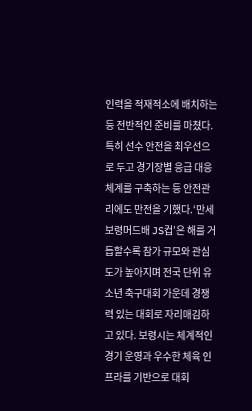인력을 적재적소에 배치하는 등 전반적인 준비를 마쳤다. 특히 선수 안전을 최우선으로 두고 경기장별 응급 대응체계를 구축하는 등 안전관리에도 만전을 기했다.‘만세보령머드배 JS컵’은 해를 거듭할수록 참가 규모와 관심도가 높아지며 전국 단위 유소년 축구대회 가운데 경쟁력 있는 대회로 자리매김하고 있다. 보령시는 체계적인 경기 운영과 우수한 체육 인프라를 기반으로 대회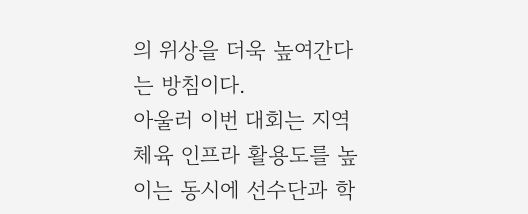의 위상을 더욱 높여간다는 방침이다.
아울러 이번 대회는 지역 체육 인프라 활용도를 높이는 동시에 선수단과 학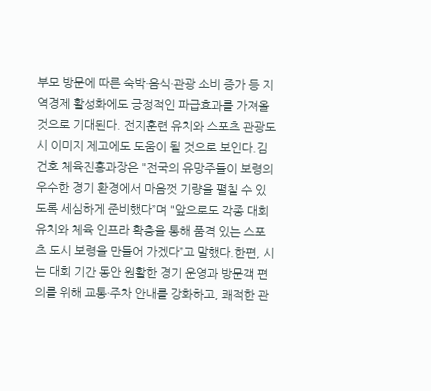부모 방문에 따른 숙박·음식·관광 소비 증가 등 지역경제 활성화에도 긍정적인 파급효과를 가져올 것으로 기대된다. 전지훈련 유치와 스포츠 관광도시 이미지 제고에도 도움이 될 것으로 보인다.김건호 체육진흥과장은 "전국의 유망주들이 보령의 우수한 경기 환경에서 마음껏 기량을 펼칠 수 있도록 세심하게 준비했다”며 "앞으로도 각종 대회 유치와 체육 인프라 확충을 통해 품격 있는 스포츠 도시 보령을 만들어 가겠다”고 말했다.한편, 시는 대회 기간 동안 원활한 경기 운영과 방문객 편의를 위해 교통·주차 안내를 강화하고, 쾌적한 관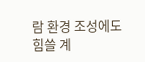람 환경 조성에도 힘쓸 계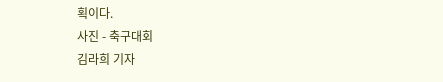획이다.
사진 - 축구대회
김라희 기자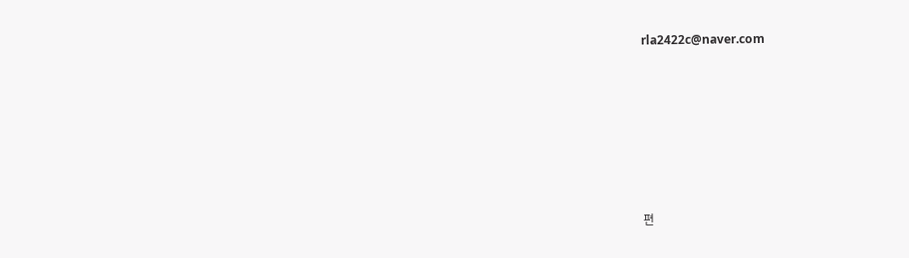rla2422c@naver.com






편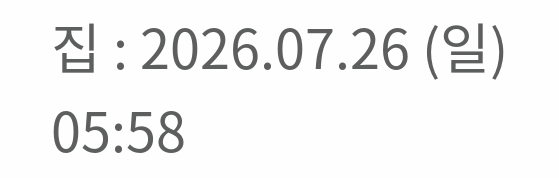집 : 2026.07.26 (일) 05:58